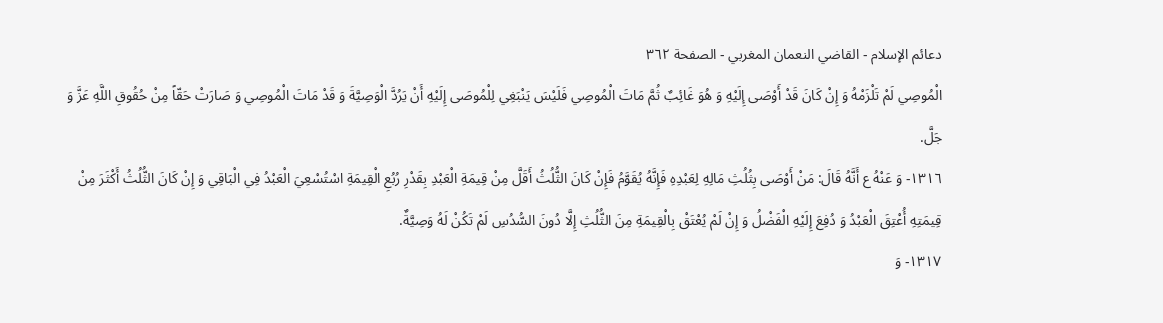دعائم الإسلام - القاضي النعمان المغربي - الصفحة ٣٦٢
الْمُوصِي لَمْ تَلْزَمْهُ وَ إِنْ كَانَ قَدْ أَوْصَى إِلَيْهِ وَ هُوَ غَائِبٌ ثُمَّ مَاتَ الْمُوصِي فَلَيْسَ يَنْبَغِي لِلْمُوصَى إِلَيْهِ أَنْ يَرُدَّ الْوَصِيَّةَ وَ قَدْ مَاتَ الْمُوصِي وَ صَارَتْ حَقّاً مِنْ حُقُوقِ اللَّهِ عَزَّ وَ جَلَّ.
١٣١٦- وَ عَنْهُ ع أَنَّهُ قَالَ: مَنْ أَوْصَى بِثُلُثِ مَالِهِ لِعَبْدِهِ فَإِنَّهُ يُقَوَّمُ فَإِنْ كَانَ الثُّلُثُ أَقَلَّ مِنْ قِيمَةِ الْعَبْدِ بِقَدْرِ رُبُعِ الْقِيمَةِ اسْتُسْعِيَ الْعَبْدُ فِي الْبَاقِي وَ إِنْ كَانَ الثُّلُثُ أَكْثَرَ مِنْ قِيمَتِهِ أُعْتِقَ الْعَبْدُ وَ دُفِعَ إِلَيْهِ الْفَضْلُ وَ إِنْ لَمْ يُعْتَقْ بِالْقِيمَةِ مِنَ الثُّلُثِ إِلَّا دُونَ السُّدُسِ لَمْ تَكُنْ لَهُ وَصِيَّةٌ.
١٣١٧- وَ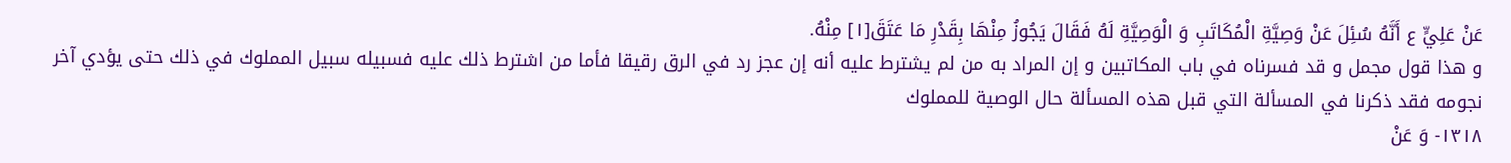عَنْ عَلِيٍّ ع أَنَّهُ سُئِلَ عَنْ وَصِيَّةِ الْمُكَاتَبِ وَ الْوَصِيَّةِ لَهُ فَقَالَ يَجُوزُ مِنْهَا بِقَدْرِ مَا عَتَقَ[١] مِنْهُ.
و هذا قول مجمل و قد فسرناه في باب المكاتبين و إن المراد به من لم يشترط عليه أنه إن عجز رد في الرق رقيقا فأما من اشترط ذلك عليه فسبيله سبيل المملوك في ذلك حتى يؤدي آخر نجومه فقد ذكرنا في المسألة التي قبل هذه المسألة حال الوصية للمملوك
١٣١٨- وَ عَنْ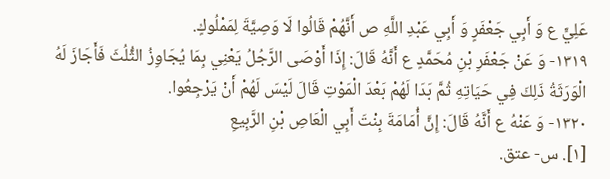عَلِيٍّ ع وَ أَبِي جَعْفَرٍ وَ أَبِي عَبْدِ اللَّهِ ص أَنَّهُمْ قَالُوا لَا وَصِيَّةَ لِمَمْلُوكٍ.
١٣١٩- وَ عَنْ جَعْفَرِ بْنِ مُحَمَّدٍ ع أَنَّهُ قَالَ: إِذَا أَوْصَى الرَّجُلُ يَعْنِي بِمَا يُجَاوِزُ الثُّلُثَ فَأَجَازَ لَهُ الْوَرَثَةُ ذَلِكَ فِي حَيَاتِهِ ثُمَّ بَدَا لَهُمْ بَعْدَ الْمَوْتِ قَالَ لَيْسَ لَهُمْ أَنْ يَرْجِعُوا.
١٣٢٠- وَ عَنْهُ ع أَنَّهُ قَالَ: إِنَّ أُمَامَةَ بِنْتَ أَبِي الْعَاصِ بْنِ الرَّبِيعِ
[١]. س- عتق.